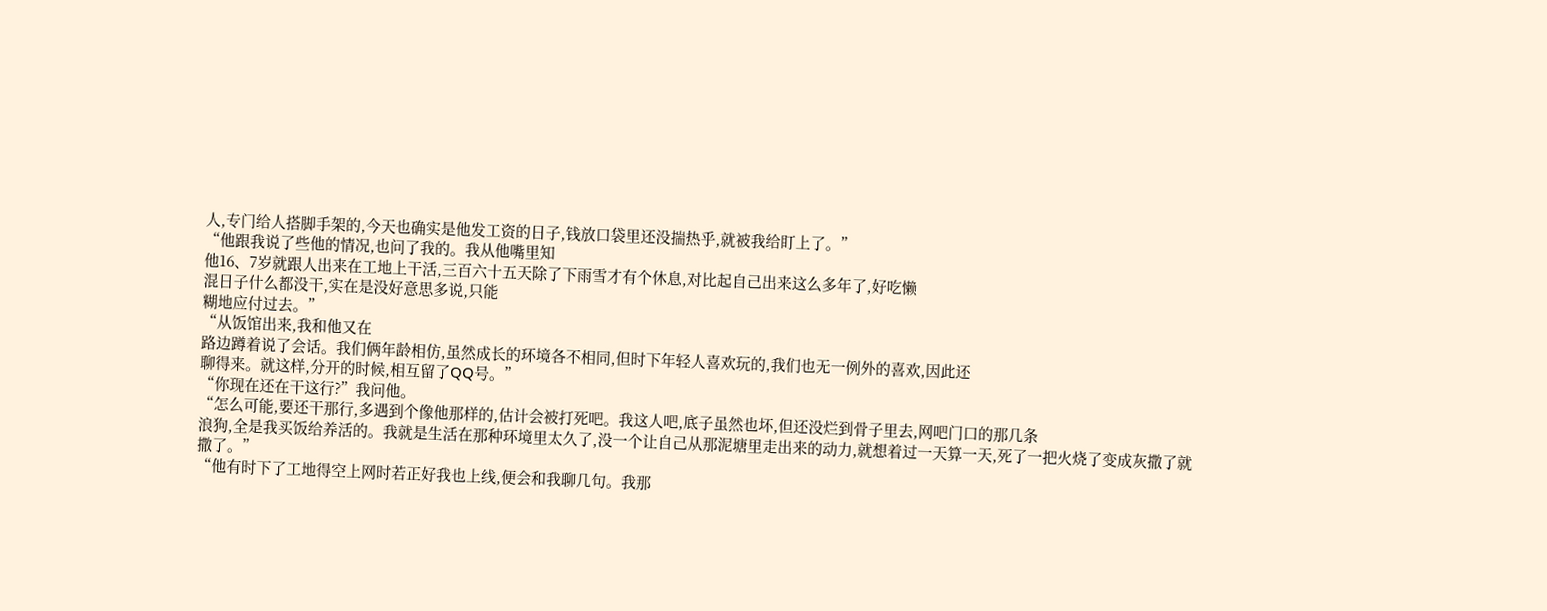人,专门给人搭脚手架的,今天也确实是他发工资的日子,钱放口袋里还没揣热乎,就被我给盯上了。”
“他跟我说了些他的情况,也问了我的。我从他嘴里知
他16、7岁就跟人出来在工地上干活,三百六十五天除了下雨雪才有个休息,对比起自己出来这么多年了,好吃懒
混日子什么都没干,实在是没好意思多说,只能
糊地应付过去。”
“从饭馆出来,我和他又在
路边蹲着说了会话。我们俩年龄相仿,虽然成长的环境各不相同,但时下年轻人喜欢玩的,我们也无一例外的喜欢,因此还
聊得来。就这样,分开的时候,相互留了QQ号。”
“你现在还在干这行?”我问他。
“怎么可能,要还干那行,多遇到个像他那样的,估计会被打死吧。我这人吧,底子虽然也坏,但还没烂到骨子里去,网吧门口的那几条
浪狗,全是我买饭给养活的。我就是生活在那种环境里太久了,没一个让自己从那泥塘里走出来的动力,就想着过一天算一天,死了一把火烧了变成灰撒了就撒了。”
“他有时下了工地得空上网时若正好我也上线,便会和我聊几句。我那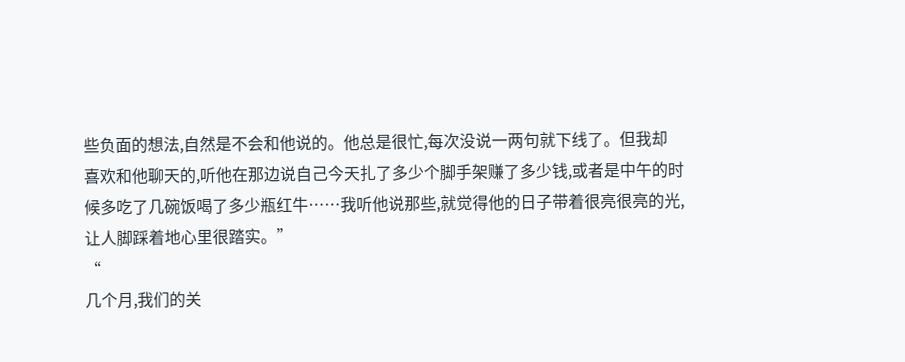些负面的想法,自然是不会和他说的。他总是很忙,每次没说一两句就下线了。但我却
喜欢和他聊天的,听他在那边说自己今天扎了多少个脚手架赚了多少钱,或者是中午的时候多吃了几碗饭喝了多少瓶红牛……我听他说那些,就觉得他的日子带着很亮很亮的光,让人脚踩着地心里很踏实。”
“
几个月,我们的关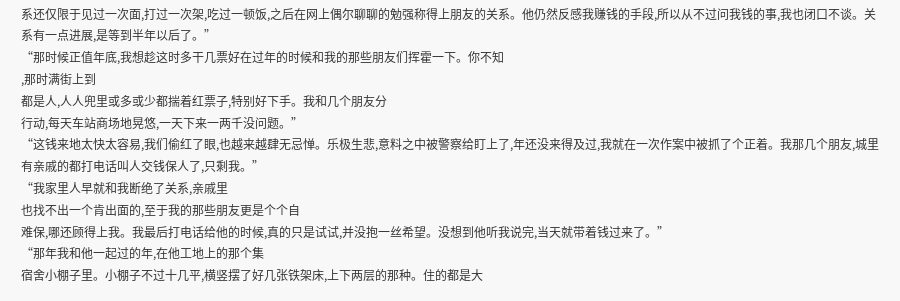系还仅限于见过一次面,打过一次架,吃过一顿饭,之后在网上偶尔聊聊的勉强称得上朋友的关系。他仍然反感我赚钱的手段,所以从不过问我钱的事,我也闭口不谈。关系有一点进展,是等到半年以后了。”
“那时候正值年底,我想趁这时多干几票好在过年的时候和我的那些朋友们挥霍一下。你不知
,那时满街上到
都是人,人人兜里或多或少都揣着红票子,特别好下手。我和几个朋友分
行动,每天车站商场地晃悠,一天下来一两千没问题。”
“这钱来地太快太容易,我们偷红了眼,也越来越肆无忌惮。乐极生悲,意料之中被警察给盯上了,年还没来得及过,我就在一次作案中被抓了个正着。我那几个朋友,城里有亲戚的都打电话叫人交钱保人了,只剩我。”
“我家里人早就和我断绝了关系,亲戚里
也找不出一个肯出面的,至于我的那些朋友更是个个自
难保,哪还顾得上我。我最后打电话给他的时候,真的只是试试,并没抱一丝希望。没想到他听我说完,当天就带着钱过来了。”
“那年我和他一起过的年,在他工地上的那个集
宿舍小棚子里。小棚子不过十几平,横竖摆了好几张铁架床,上下两层的那种。住的都是大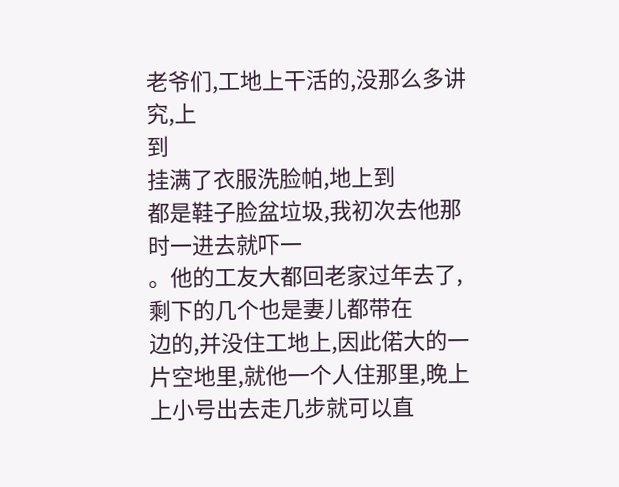老爷们,工地上干活的,没那么多讲究,上
到
挂满了衣服洗脸帕,地上到
都是鞋子脸盆垃圾,我初次去他那时一进去就吓一
。他的工友大都回老家过年去了,剩下的几个也是妻儿都带在
边的,并没住工地上,因此偌大的一片空地里,就他一个人住那里,晚上上小号出去走几步就可以直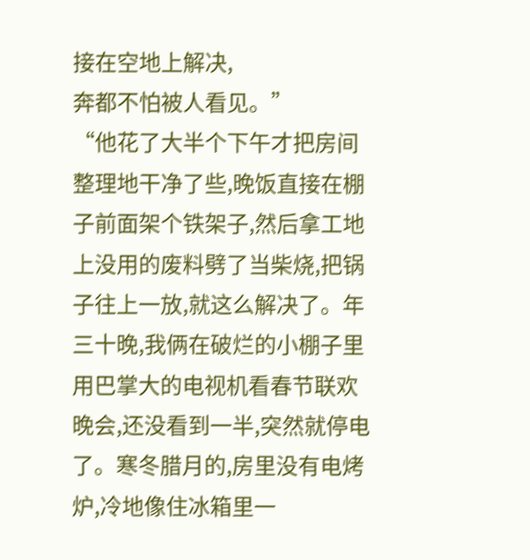接在空地上解决,
奔都不怕被人看见。”
“他花了大半个下午才把房间整理地干净了些,晚饭直接在棚子前面架个铁架子,然后拿工地上没用的废料劈了当柴烧,把锅子往上一放,就这么解决了。年三十晚,我俩在破烂的小棚子里用巴掌大的电视机看春节联欢晚会,还没看到一半,突然就停电了。寒冬腊月的,房里没有电烤炉,冷地像住冰箱里一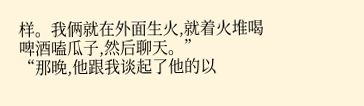样。我俩就在外面生火,就着火堆喝啤酒嗑瓜子,然后聊天。”
“那晚,他跟我谈起了他的以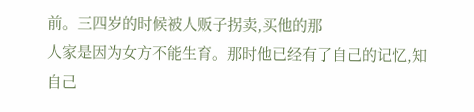前。三四岁的时候被人贩子拐卖,买他的那
人家是因为女方不能生育。那时他已经有了自己的记忆,知
自己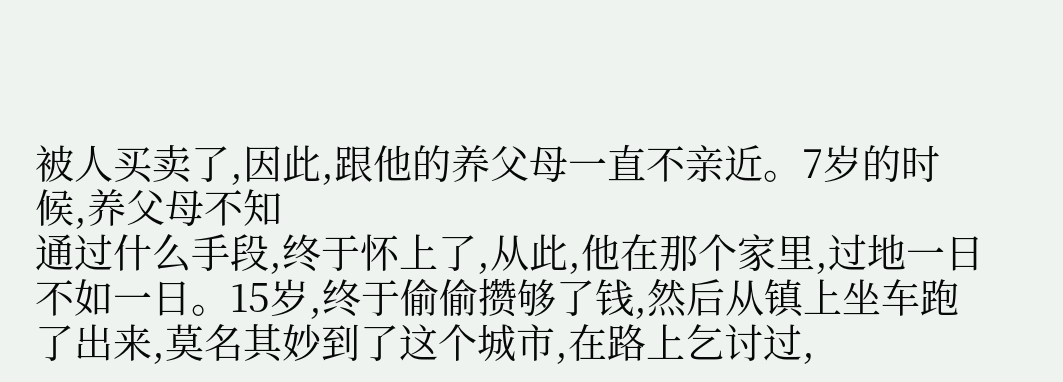被人买卖了,因此,跟他的养父母一直不亲近。7岁的时候,养父母不知
通过什么手段,终于怀上了,从此,他在那个家里,过地一日不如一日。15岁,终于偷偷攒够了钱,然后从镇上坐车跑了出来,莫名其妙到了这个城市,在路上乞讨过,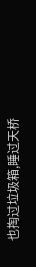也掏过垃圾箱,睡过天桥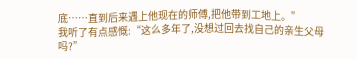底……直到后来遇上他现在的师傅,把他带到工地上。”
我听了有点感慨:“这么多年了,没想过回去找自己的亲生父母吗?”